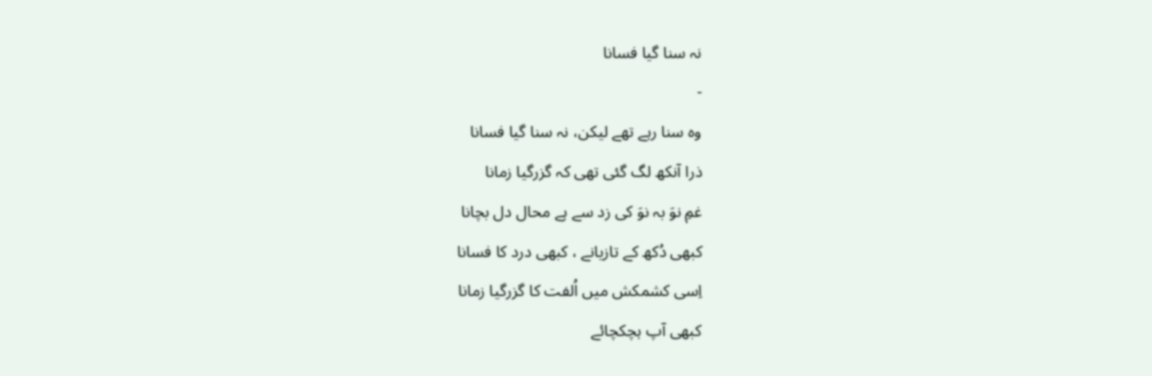نہ سنا گیا فسانا
-
وہ سنا رہے تھے لیکن، نہ سنا گیا فسانا
ذرا آنکھ لگ گئی تھی کہ گزرگیا زمانا
غمِ نوَ بہ نوَ کی زد سے ہے محال دل بچانا
کبھی دُکھ کے تازیانے ، کبھی درد کا فسانا
اِسی کشمکش میں اُلفت کا گزرگیا زمانا
کبھی آپ ہچکچائے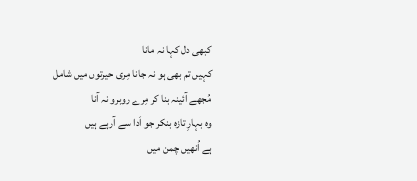کبھی دل کہا نہ مانا
کہیں تم بھی ہو نہ جانا مِری حیرتوں میں شامل
مُجھے آئینہ بنا کر مِرے روبرو نہ آنا
وہ بہارِ تازہ بنکر جو اَدا سے آرہے ہیں
ہے اُنھیں چمن میں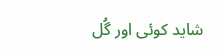شاید کوئی اور گُل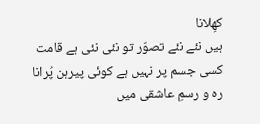کھِلانا
ہیں نئے نئے تصوّر تو نئی نئی ہے قامت
کسی جسم پر نہیں ہے کوئی پیرہن پُرانا
رہ و رسمِ عاشقی میں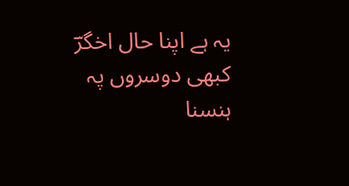یہ ہے اپنا حال اخگرؔ
کبھی دوسروں پہ ہنسنا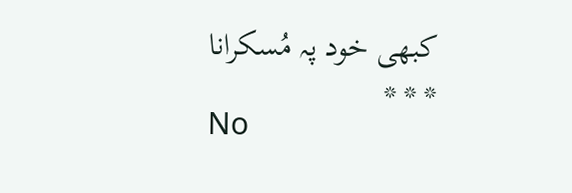کبھی خود پہ مُسکرانا
* * *
No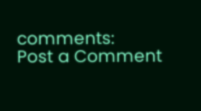comments:
Post a Comment